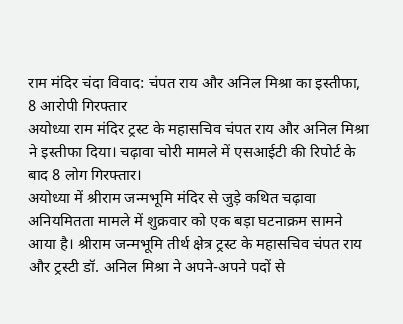राम मंदिर चंदा विवाद: चंपत राय और अनिल मिश्रा का इस्तीफा, 8 आरोपी गिरफ्तार
अयोध्या राम मंदिर ट्रस्ट के महासचिव चंपत राय और अनिल मिश्रा ने इस्तीफा दिया। चढ़ावा चोरी मामले में एसआईटी की रिपोर्ट के बाद 8 लोग गिरफ्तार।
अयोध्या में श्रीराम जन्मभूमि मंदिर से जुड़े कथित चढ़ावा अनियमितता मामले में शुक्रवार को एक बड़ा घटनाक्रम सामने आया है। श्रीराम जन्मभूमि तीर्थ क्षेत्र ट्रस्ट के महासचिव चंपत राय और ट्रस्टी डॉ. अनिल मिश्रा ने अपने-अपने पदों से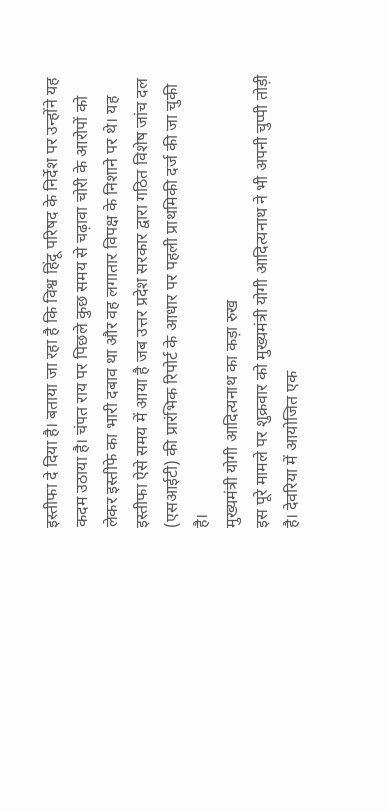इस्तीफा दे दिया है। बताया जा रहा है कि विश्व हिंदू परिषद के निर्देश पर उन्होंने यह कदम उठाया है। चंपत राय पर पिछले कुछ समय से चढ़ावा चोरी के आरोपों को लेकर इस्तीफे का भारी दबाव था और वह लगातार विपक्ष के निशाने पर थे। यह इस्तीफा ऐसे समय में आया है जब उत्तर प्रदेश सरकार द्वारा गठित विशेष जांच दल (एसआईटी) की प्रारंभिक रिपोर्ट के आधार पर पहली प्राथमिकी दर्ज की जा चुकी है।
मुख्यमंत्री योगी आदित्यनाथ का कड़ा रुख
इस पूरे मामले पर शुक्रवार को मुख्यमंत्री योगी आदित्यनाथ ने भी अपनी चुप्पी तोड़ी है। देवरिया में आयोजित एक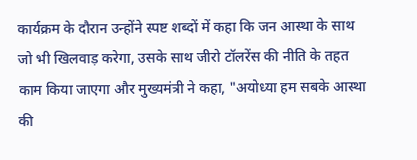कार्यक्रम के दौरान उन्होंने स्पष्ट शब्दों में कहा कि जन आस्था के साथ जो भी खिलवाड़ करेगा, उसके साथ जीरो टॉलरेंस की नीति के तहत काम किया जाएगा और मुख्यमंत्री ने कहा, "अयोध्या हम सबके आस्था की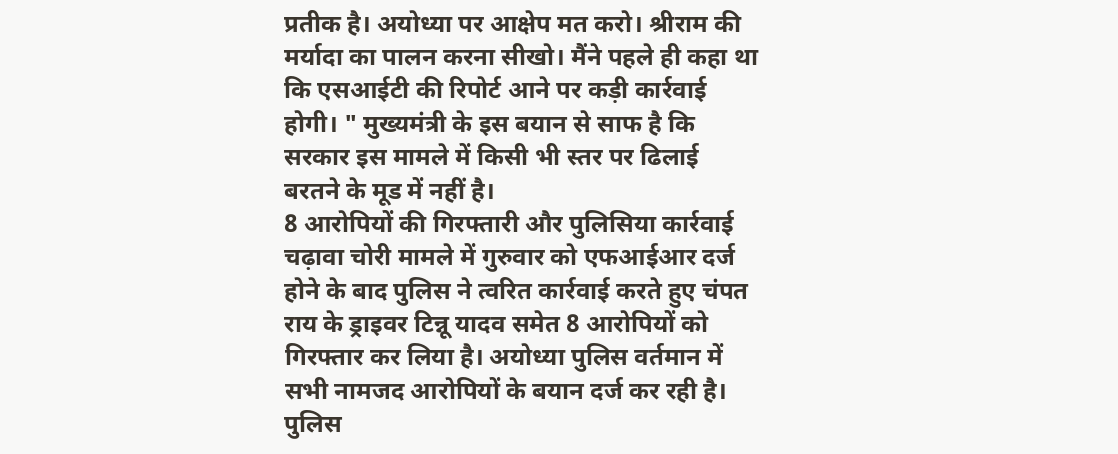प्रतीक है। अयोध्या पर आक्षेप मत करो। श्रीराम की मर्यादा का पालन करना सीखो। मैंने पहले ही कहा था कि एसआईटी की रिपोर्ट आने पर कड़ी कार्रवाई होगी। " मुख्यमंत्री के इस बयान से साफ है कि सरकार इस मामले में किसी भी स्तर पर ढिलाई बरतने के मूड में नहीं है।
8 आरोपियों की गिरफ्तारी और पुलिसिया कार्रवाई
चढ़ावा चोरी मामले में गुरुवार को एफआईआर दर्ज होने के बाद पुलिस ने त्वरित कार्रवाई करते हुए चंपत राय के ड्राइवर टिन्नू यादव समेत 8 आरोपियों को गिरफ्तार कर लिया है। अयोध्या पुलिस वर्तमान में सभी नामजद आरोपियों के बयान दर्ज कर रही है। पुलिस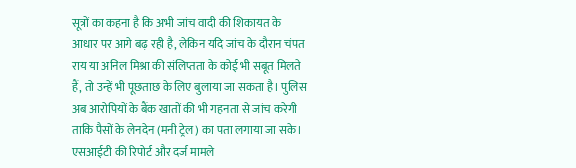सूत्रों का कहना है कि अभी जांच वादी की शिकायत के आधार पर आगे बढ़ रही है, लेकिन यदि जांच के दौरान चंपत राय या अनिल मिश्रा की संलिप्तता के कोई भी सबूत मिलते हैं, तो उन्हें भी पूछताछ के लिए बुलाया जा सकता है। पुलिस अब आरोपियों के बैंक खातों की भी गहनता से जांच करेगी ताकि पैसों के लेनदेन (मनी ट्रेल) का पता लगाया जा सके।
एसआईटी की रिपोर्ट और दर्ज मामले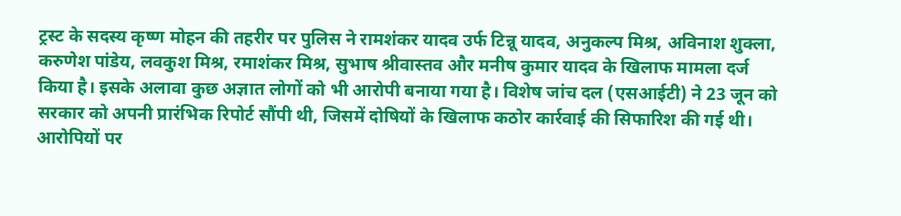ट्रस्ट के सदस्य कृष्ण मोहन की तहरीर पर पुलिस ने रामशंकर यादव उर्फ टिन्नू यादव, अनुकल्प मिश्र, अविनाश शुक्ला, करुणेश पांडेय, लवकुश मिश्र, रमाशंकर मिश्र, सुभाष श्रीवास्तव और मनीष कुमार यादव के खिलाफ मामला दर्ज किया है। इसके अलावा कुछ अज्ञात लोगों को भी आरोपी बनाया गया है। विशेष जांच दल (एसआईटी) ने 23 जून को सरकार को अपनी प्रारंभिक रिपोर्ट सौंपी थी, जिसमें दोषियों के खिलाफ कठोर कार्रवाई की सिफारिश की गई थी। आरोपियों पर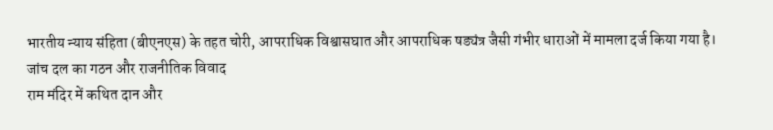भारतीय न्याय संहिता (बीएनएस) के तहत चोरी, आपराधिक विश्वासघात और आपराधिक षड्यंत्र जैसी गंभीर धाराओं में मामला दर्ज किया गया है।
जांच दल का गठन और राजनीतिक विवाद
राम मंदिर में कथित दान और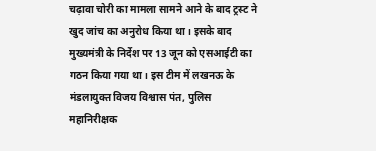चढ़ावा चोरी का मामला सामने आने के बाद ट्रस्ट ने खुद जांच का अनुरोध किया था। इसके बाद मुख्यमंत्री के निर्देश पर 13 जून को एसआईटी का गठन किया गया था। इस टीम में लखनऊ के मंडलायुक्त विजय विश्वास पंत, पुलिस महानिरीक्षक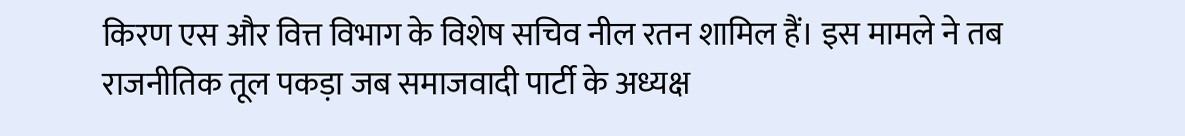किरण एस और वित्त विभाग के विशेष सचिव नील रतन शामिल हैं। इस मामले ने तब राजनीतिक तूल पकड़ा जब समाजवादी पार्टी के अध्यक्ष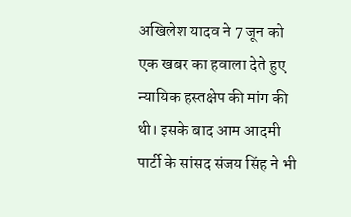अखिलेश यादव ने 7 जून को एक खबर का हवाला देते हुए न्यायिक हस्तक्षेप की मांग की थी। इसके बाद आम आदमी पार्टी के सांसद संजय सिंह ने भी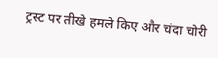ट्रस्ट पर तीखे हमले किए और चंदा चोरी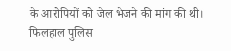के आरोपियों को जेल भेजने की मांग की थी। फिलहाल पुलिस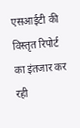एसआईटी की विस्तृत रिपोर्ट का इंतजार कर रही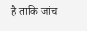है ताकि जांच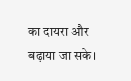का दायरा और बढ़ाया जा सके।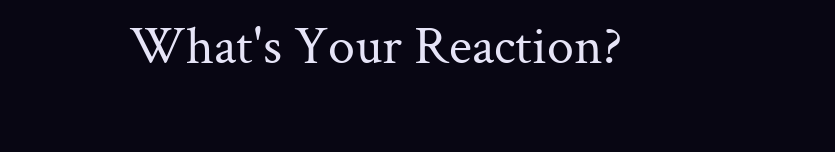What's Your Reaction?